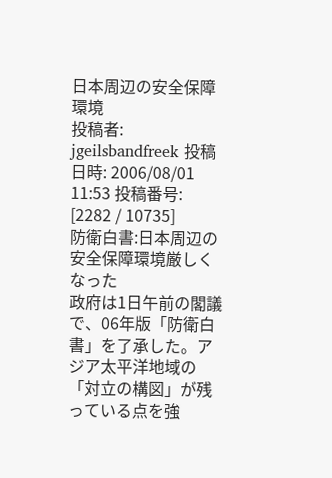日本周辺の安全保障環境
投稿者: jgeilsbandfreek 投稿日時: 2006/08/01 11:53 投稿番号: [2282 / 10735]
防衛白書:日本周辺の安全保障環境厳しくなった
政府は1日午前の閣議で、06年版「防衛白書」を了承した。アジア太平洋地域の「対立の構図」が残っている点を強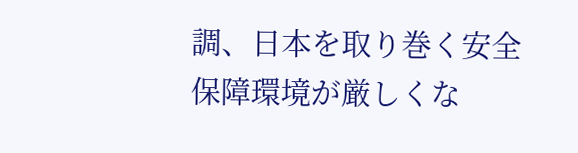調、日本を取り巻く安全保障環境が厳しくな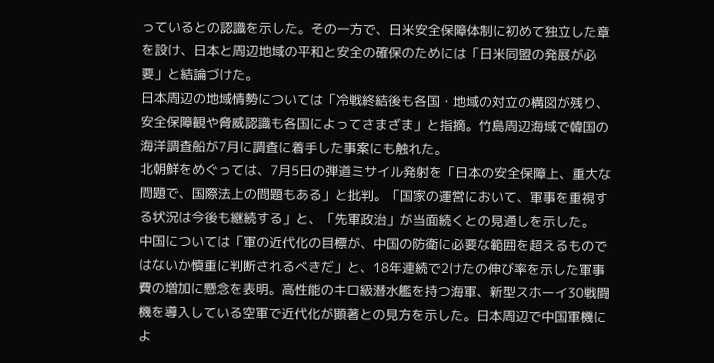っているとの認識を示した。その一方で、日米安全保障体制に初めて独立した章を設け、日本と周辺地域の平和と安全の確保のためには「日米同盟の発展が必要」と結論づけた。
日本周辺の地域情勢については「冷戦終結後も各国・地域の対立の構図が残り、安全保障観や脅威認識も各国によってさまざま」と指摘。竹島周辺海域で韓国の海洋調査船が7月に調査に着手した事案にも触れた。
北朝鮮をめぐっては、7月5日の弾道ミサイル発射を「日本の安全保障上、重大な問題で、国際法上の問題もある」と批判。「国家の運営において、軍事を重視する状況は今後も継続する」と、「先軍政治」が当面続くとの見通しを示した。
中国については「軍の近代化の目標が、中国の防衛に必要な範囲を超えるものではないか慎重に判断されるべきだ」と、18年連続で2けたの伸び率を示した軍事費の増加に懸念を表明。高性能のキロ級潜水艦を持つ海軍、新型スホーイ30戦闘機を導入している空軍で近代化が顕著との見方を示した。日本周辺で中国軍機によ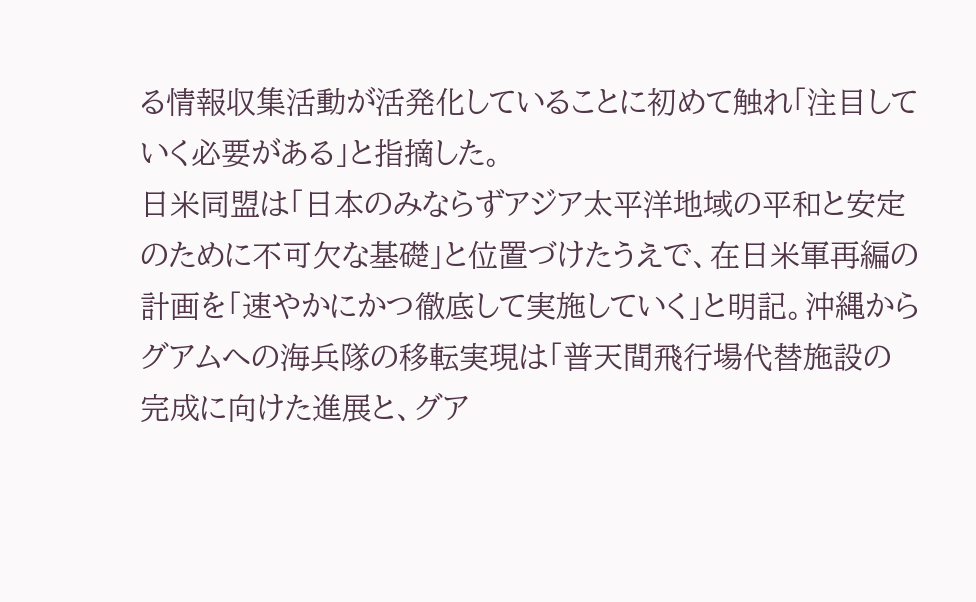る情報収集活動が活発化していることに初めて触れ「注目していく必要がある」と指摘した。
日米同盟は「日本のみならずアジア太平洋地域の平和と安定のために不可欠な基礎」と位置づけたうえで、在日米軍再編の計画を「速やかにかつ徹底して実施していく」と明記。沖縄からグアムへの海兵隊の移転実現は「普天間飛行場代替施設の完成に向けた進展と、グア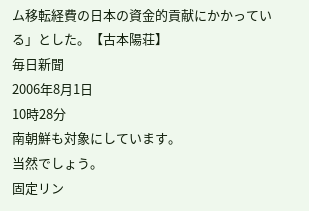ム移転経費の日本の資金的貢献にかかっている」とした。【古本陽荘】
毎日新聞
2006年8月1日
10時28分
南朝鮮も対象にしています。
当然でしょう。
固定リン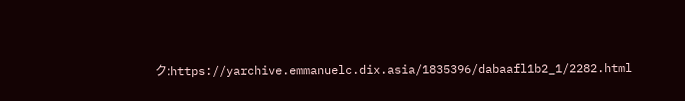ク:https://yarchive.emmanuelc.dix.asia/1835396/dabaafl1b2_1/2282.html